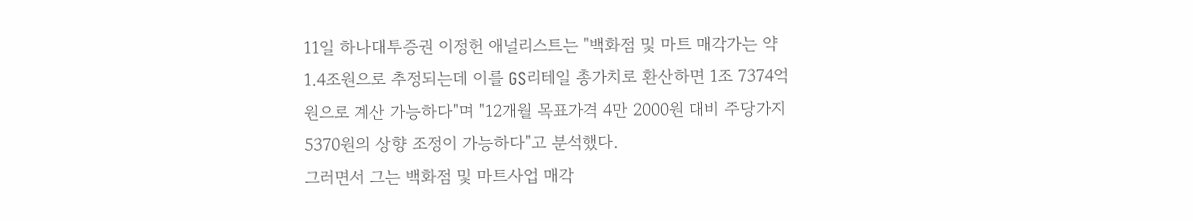11일 하나대투증권 이정헌 애널리스트는 "백화점 및 마트 매각가는 약 1.4조원으로 추정되는데 이를 GS리테일 총가치로 환산하면 1조 7374억원으로 계산 가능하다"며 "12개월 목표가격 4만 2000원 대비 주당가지 5370원의 상향 조정이 가능하다"고 분석했다.
그러면서 그는 백화점 및 마트사업 매각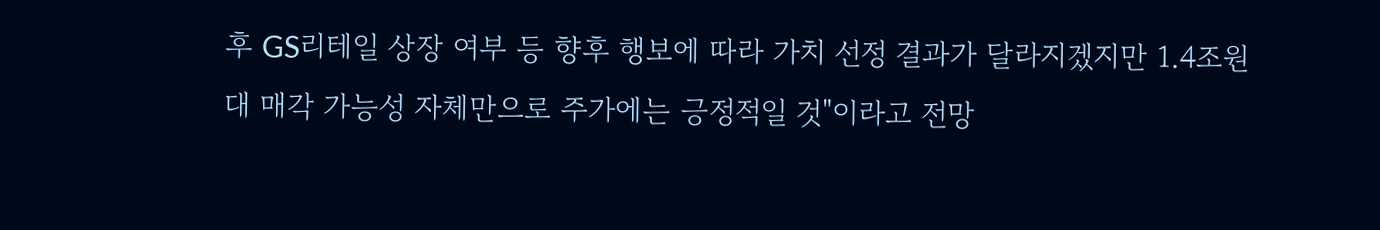후 GS리테일 상장 여부 등 향후 행보에 따라 가치 선정 결과가 달라지겠지만 1.4조원대 매각 가능성 자체만으로 주가에는 긍정적일 것"이라고 전망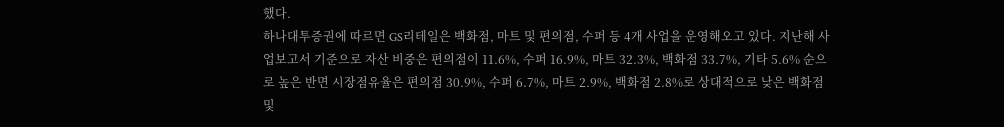했다.
하나대투증권에 따르면 GS리테일은 백화점, 마트 및 편의점, 수퍼 등 4개 사업을 운영해오고 있다. 지난해 사업보고서 기준으로 자산 비중은 편의점이 11.6%, 수퍼 16.9%, 마트 32.3%, 백화점 33.7%, 기타 5.6% 순으로 높은 반면 시장점유율은 편의점 30.9%, 수퍼 6.7%, 마트 2.9%, 백화점 2.8%로 상대적으로 낮은 백화점 및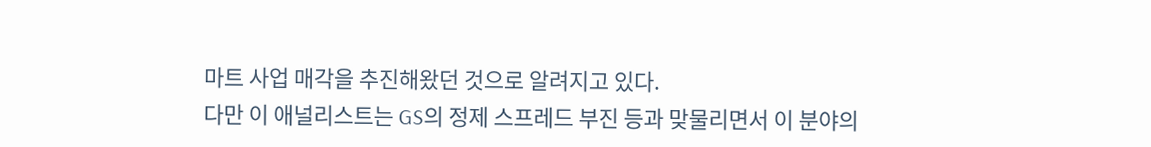마트 사업 매각을 추진해왔던 것으로 알려지고 있다.
다만 이 애널리스트는 GS의 정제 스프레드 부진 등과 맞물리면서 이 분야의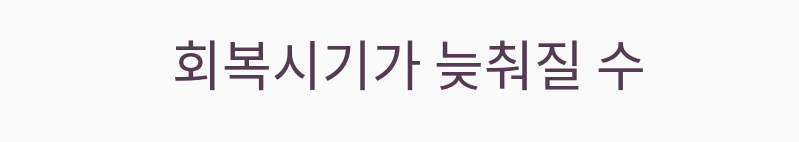회복시기가 늦춰질 수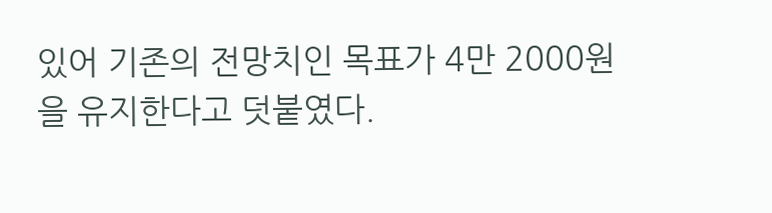있어 기존의 전망치인 목표가 4만 2000원을 유지한다고 덧붙였다.